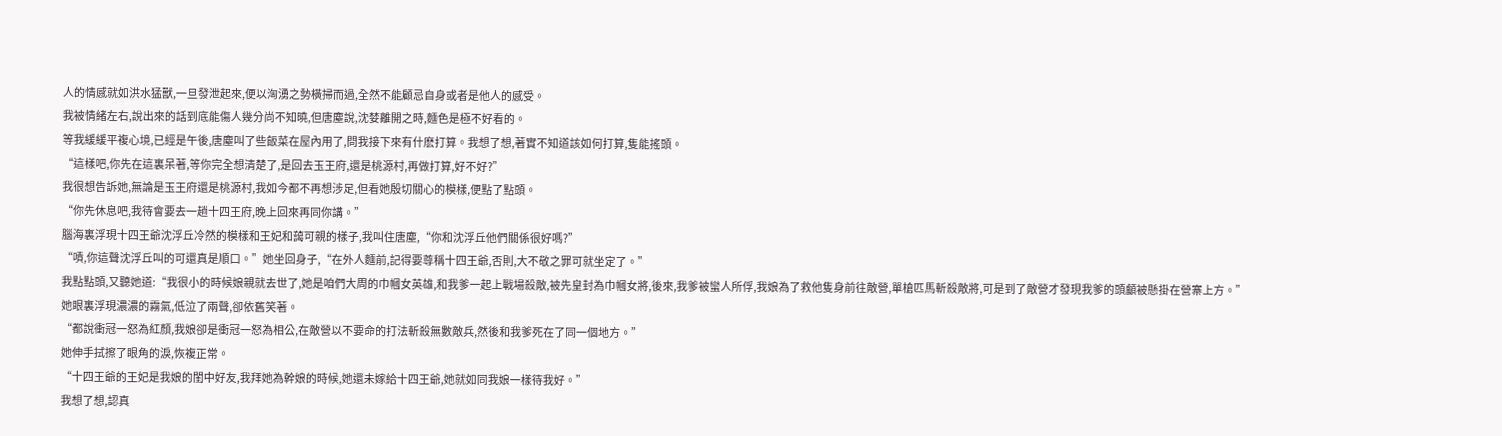人的情感就如洪水猛獸,一旦發泄起來,便以洶湧之勢橫掃而過,全然不能顧忌自身或者是他人的感受。
我被情緒左右,說出來的話到底能傷人幾分尚不知曉,但唐塵說,沈婪離開之時,麵色是極不好看的。
等我緩緩平複心境,已經是午後,唐塵叫了些飯菜在屋內用了,問我接下來有什麽打算。我想了想,著實不知道該如何打算,隻能搖頭。
“這樣吧,你先在這裏呆著,等你完全想清楚了,是回去玉王府,還是桃源村,再做打算,好不好?”
我很想告訴她,無論是玉王府還是桃源村,我如今都不再想涉足,但看她殷切關心的模樣,便點了點頭。
“你先休息吧,我待會要去一趟十四王府,晚上回來再同你講。”
腦海裏浮現十四王爺沈浮丘冷然的模樣和王妃和藹可親的樣子,我叫住唐塵,“你和沈浮丘他們關係很好嗎?”
“嘖,你這聲沈浮丘叫的可還真是順口。”她坐回身子,“在外人麵前,記得要尊稱十四王爺,否則,大不敬之罪可就坐定了。”
我點點頭,又聽她道:“我很小的時候娘親就去世了,她是咱們大周的巾幗女英雄,和我爹一起上戰場殺敵,被先皇封為巾幗女將,後來,我爹被蠻人所俘,我娘為了救他隻身前往敵營,單槍匹馬斬殺敵將,可是到了敵營才發現我爹的頭顱被懸掛在營寨上方。”
她眼裏浮現濃濃的霧氣,低泣了兩聲,卻依舊笑著。
“都說衝冠一怒為紅顏,我娘卻是衝冠一怒為相公,在敵營以不要命的打法斬殺無數敵兵,然後和我爹死在了同一個地方。”
她伸手拭擦了眼角的淚,恢複正常。
“十四王爺的王妃是我娘的閨中好友,我拜她為幹娘的時候,她還未嫁給十四王爺,她就如同我娘一樣待我好。”
我想了想,認真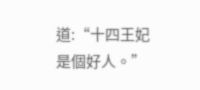道:“十四王妃是個好人。”